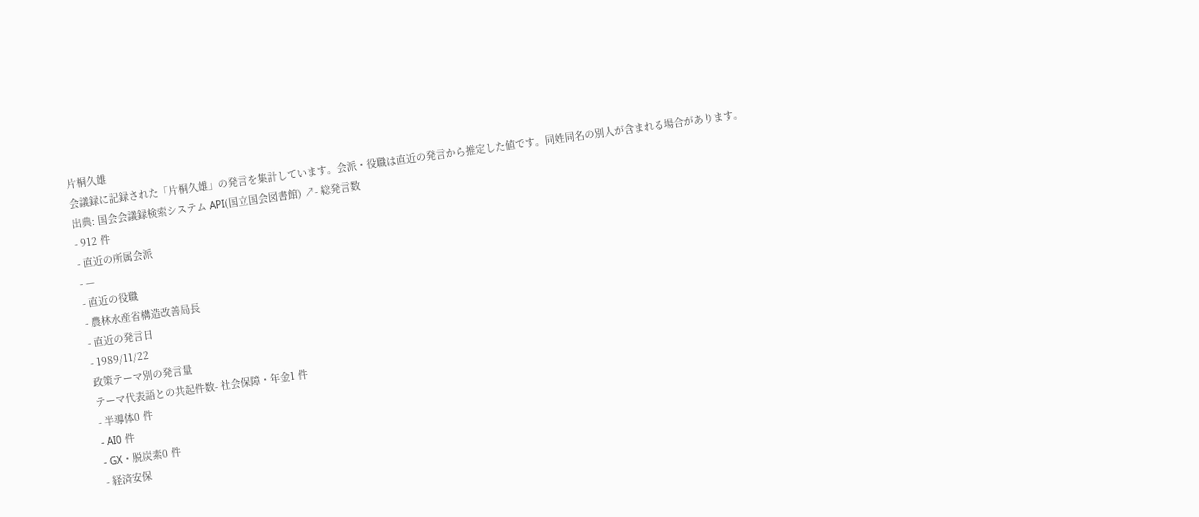片桐久雄
会議録に記録された「片桐久雄」の発言を集計しています。会派・役職は直近の発言から推定した値です。同姓同名の別人が含まれる場合があります。
出典: 国会会議録検索システム API(国立国会図書館) ↗- 総発言数
- 912 件
- 直近の所属会派
- —
- 直近の役職
- 農林水産省構造改善局長
- 直近の発言日
- 1989/11/22
政策テーマ別の発言量
テーマ代表語との共起件数- 社会保障・年金1 件
- 半導体0 件
- AI0 件
- GX・脱炭素0 件
- 経済安保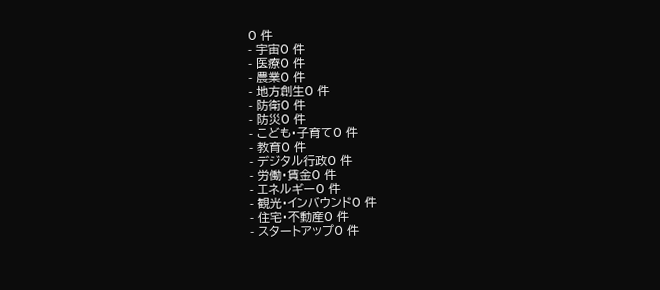0 件
- 宇宙0 件
- 医療0 件
- 農業0 件
- 地方創生0 件
- 防衛0 件
- 防災0 件
- こども・子育て0 件
- 教育0 件
- デジタル行政0 件
- 労働・賃金0 件
- エネルギー0 件
- 観光・インバウンド0 件
- 住宅・不動産0 件
- スタートアップ0 件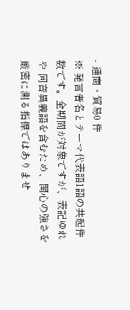- 通商・貿易0 件
※ 発言者名とテーマ代表語1語の共起件数です。全期間が対象ですが、表記ゆれや 同音異義語を含むため、関心の強さを厳密に測る指標ではありませ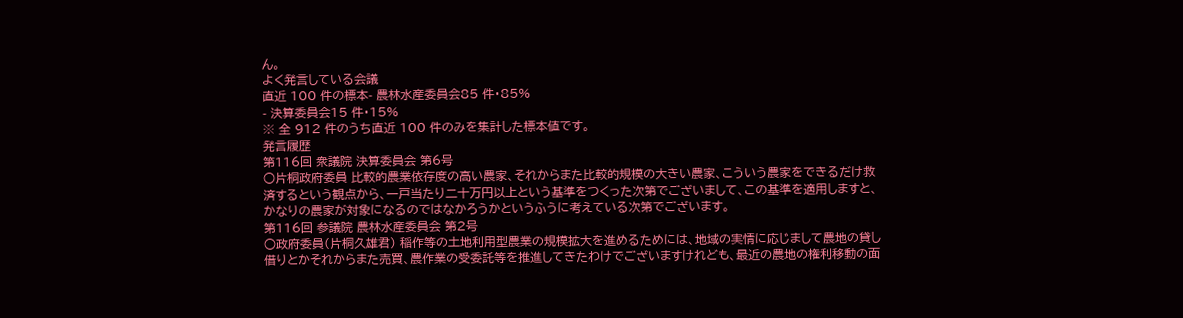ん。
よく発言している会議
直近 100 件の標本- 農林水産委員会85 件・85%
- 決算委員会15 件・15%
※ 全 912 件のうち直近 100 件のみを集計した標本値です。
発言履歴
第116回 衆議院 決算委員会 第6号
○片桐政府委員 比較的農業依存度の高い農家、それからまた比較的規模の大きい農家、こういう農家をできるだけ救済するという観点から、一戸当たり二十万円以上という基準をつくった次第でございまして、この基準を適用しますと、かなりの農家が対象になるのではなかろうかというふうに考えている次第でございます。
第116回 参議院 農林水産委員会 第2号
○政府委員(片桐久雄君) 稲作等の土地利用型農業の規模拡大を進めるためには、地域の実情に応じまして農地の貸し借りとかそれからまた売買、農作業の受委託等を推進してきたわけでございますけれども、最近の農地の権利移動の面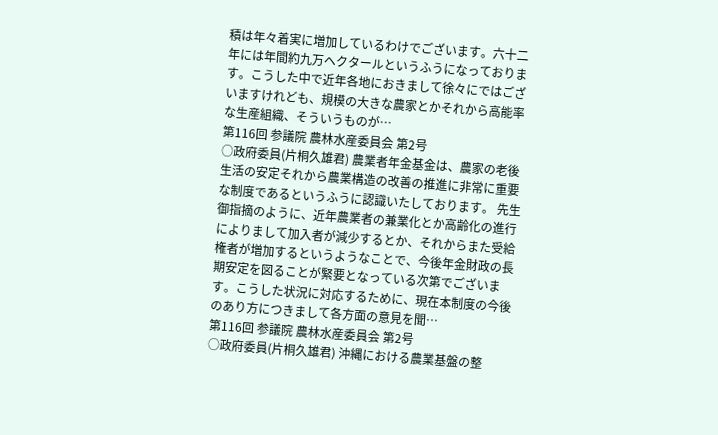積は年々着実に増加しているわけでございます。六十二年には年間約九万ヘクタールというふうになっております。こうした中で近年各地におきまして徐々にではございますけれども、規模の大きな農家とかそれから高能率な生産組織、そういうものが…
第116回 参議院 農林水産委員会 第2号
○政府委員(片桐久雄君) 農業者年金基金は、農家の老後生活の安定それから農業構造の改善の推進に非常に重要な制度であるというふうに認識いたしております。 先生御指摘のように、近年農業者の兼業化とか高齢化の進行によりまして加入者が減少するとか、それからまた受給権者が増加するというようなことで、今後年金財政の長期安定を図ることが緊要となっている次第でございます。こうした状況に対応するために、現在本制度の今後のあり方につきまして各方面の意見を聞…
第116回 参議院 農林水産委員会 第2号
○政府委員(片桐久雄君) 沖縄における農業基盤の整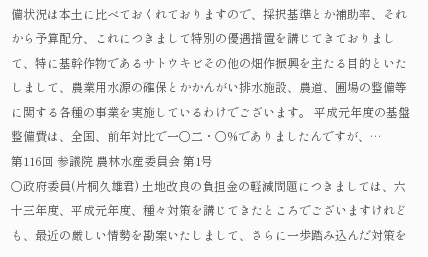備状況は本土に比べておくれておりますので、採択基準とか補助率、それから予算配分、これにつきまして特別の優遇措置を講じてきておりまして、特に基幹作物であるサトウキビその他の畑作振興を主たる目的といたしまして、農業用水源の確保とかかんがい排水施設、農道、圃場の整備等に関する各種の事業を実施しているわけでございます。 平成元年度の基盤整備費は、全国、前年対比で一〇二・〇%でありましたんですが、…
第116回 参議院 農林水産委員会 第1号
○政府委員(片桐久雄君) 土地改良の負担金の軽減問題につきましては、六十三年度、平成元年度、種々対策を講じてきたところでございますけれども、最近の厳しい情勢を勘案いたしまして、さらに一歩踏み込んだ対策を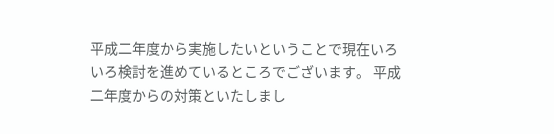平成二年度から実施したいということで現在いろいろ検討を進めているところでございます。 平成二年度からの対策といたしまし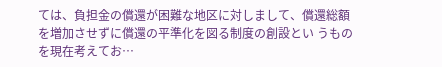ては、負担金の償還が困難な地区に対しまして、償還総額を増加させずに償還の平準化を図る制度の創設とい うものを現在考えてお…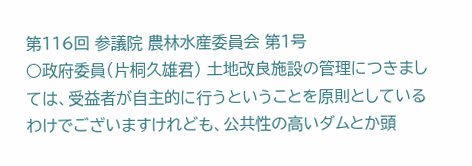第116回 参議院 農林水産委員会 第1号
○政府委員(片桐久雄君) 土地改良施設の管理につきましては、受益者が自主的に行うということを原則としているわけでございますけれども、公共性の高いダムとか頭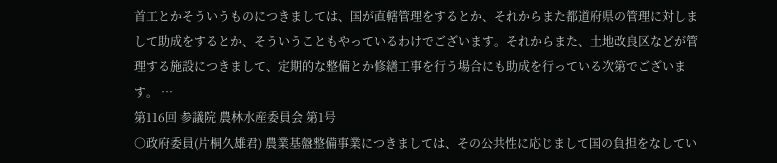首工とかそういうものにつきましては、国が直轄管理をするとか、それからまた都道府県の管理に対しまして助成をするとか、そういうこともやっているわけでございます。それからまた、土地改良区などが管理する施設につきまして、定期的な整備とか修繕工事を行う場合にも助成を行っている次第でございます。 …
第116回 参議院 農林水産委員会 第1号
○政府委員(片桐久雄君) 農業基盤整備事業につきましては、その公共性に応じまして国の負担をなしてい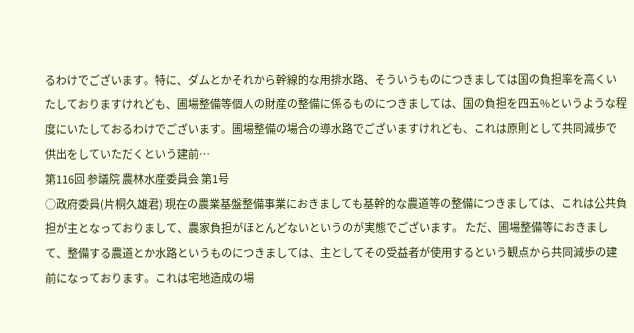るわけでございます。特に、ダムとかそれから幹線的な用排水路、そういうものにつきましては国の負担率を高くいたしておりますけれども、圃場整備等個人の財産の整備に係るものにつきましては、国の負担を四五%というような程度にいたしておるわけでございます。圃場整備の場合の導水路でございますけれども、これは原則として共同減歩で供出をしていただくという建前…
第116回 参議院 農林水産委員会 第1号
○政府委員(片桐久雄君) 現在の農業基盤整備事業におきましても基幹的な農道等の整備につきましては、これは公共負担が主となっておりまして、農家負担がほとんどないというのが実態でございます。 ただ、圃場整備等におきまして、整備する農道とか水路というものにつきましては、主としてその受益者が使用するという観点から共同減歩の建前になっております。これは宅地造成の場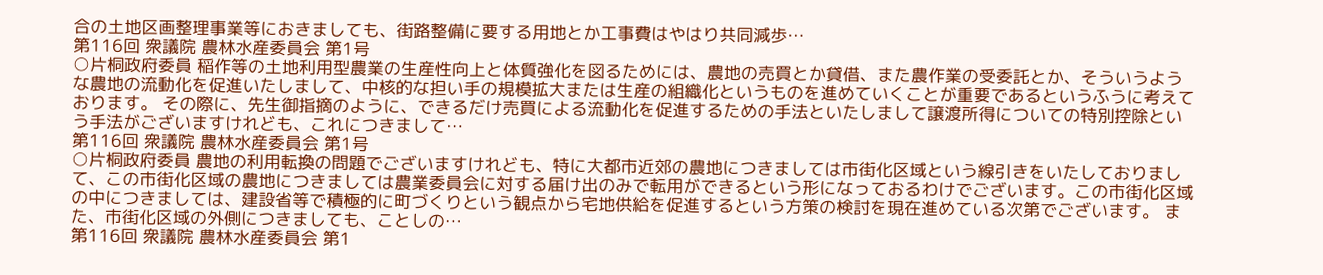合の土地区画整理事業等におきましても、街路整備に要する用地とか工事費はやはり共同減歩…
第116回 衆議院 農林水産委員会 第1号
○片桐政府委員 稲作等の土地利用型農業の生産性向上と体質強化を図るためには、農地の売買とか貸借、また農作業の受委託とか、そういうような農地の流動化を促進いたしまして、中核的な担い手の規模拡大または生産の組織化というものを進めていくことが重要であるというふうに考えております。 その際に、先生御指摘のように、できるだけ売買による流動化を促進するための手法といたしまして譲渡所得についての特別控除という手法がございますけれども、これにつきまして…
第116回 衆議院 農林水産委員会 第1号
○片桐政府委員 農地の利用転換の問題でございますけれども、特に大都市近郊の農地につきましては市街化区域という線引きをいたしておりまして、この市街化区域の農地につきましては農業委員会に対する届け出のみで転用ができるという形になっておるわけでございます。この市街化区域の中につきましては、建設省等で積極的に町づくりという観点から宅地供給を促進するという方策の検討を現在進めている次第でございます。 また、市街化区域の外側につきましても、ことしの…
第116回 衆議院 農林水産委員会 第1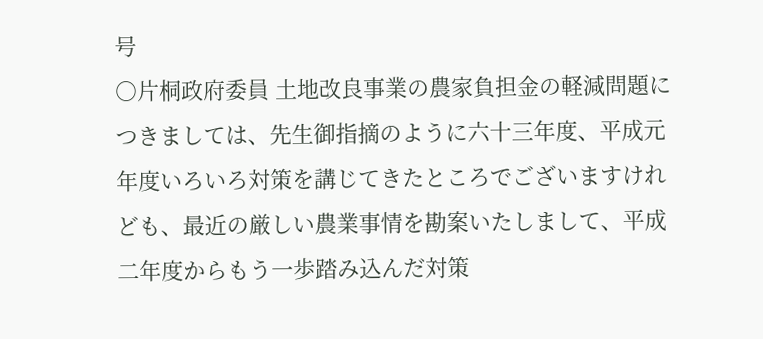号
○片桐政府委員 土地改良事業の農家負担金の軽減問題につきましては、先生御指摘のように六十三年度、平成元年度いろいろ対策を講じてきたところでございますけれども、最近の厳しい農業事情を勘案いたしまして、平成二年度からもう一歩踏み込んだ対策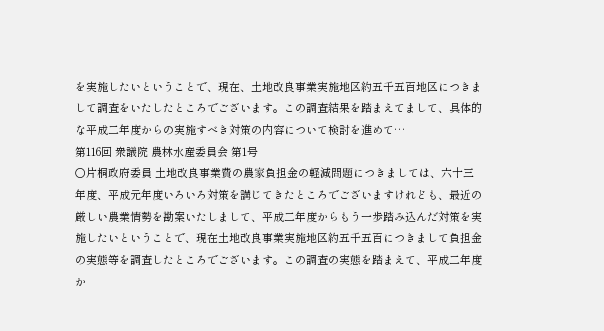を実施したいということで、現在、土地改良事業実施地区約五千五百地区につきまして調査をいたしたところでございます。この調査結果を踏まえてまして、具体的な平成二年度からの実施すべき対策の内容について検討を進めて…
第116回 衆議院 農林水産委員会 第1号
○片桐政府委員 土地改良事業費の農家負担金の軽減問題につきましては、六十三年度、平成元年度いろいろ対策を講じてきたところでございますけれども、最近の厳しい農業情勢を勘案いたしまして、平成二年度からもう一歩踏み込んだ対策を実施したいということで、現在土地改良事業実施地区約五千五百につきまして負担金の実態等を調査したところでございます。この調査の実態を踏まえて、平成二年度か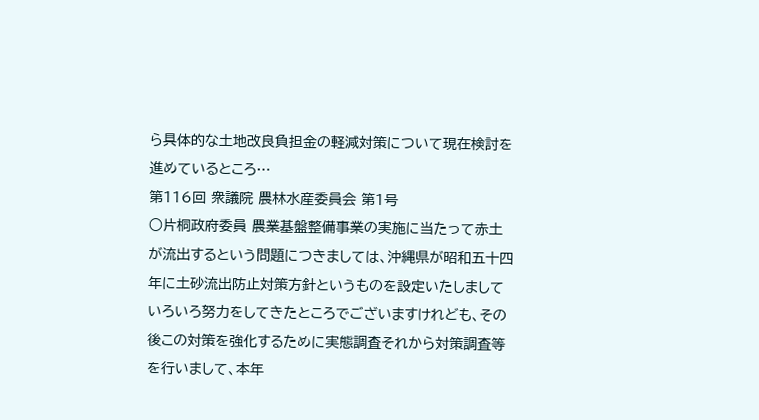ら具体的な土地改良負担金の軽減対策について現在検討を進めているところ…
第116回 衆議院 農林水産委員会 第1号
○片桐政府委員 農業基盤整備事業の実施に当たって赤土が流出するという問題につきましては、沖縄県が昭和五十四年に土砂流出防止対策方針というものを設定いたしましていろいろ努力をしてきたところでございますけれども、その後この対策を強化するために実態調査それから対策調査等を行いまして、本年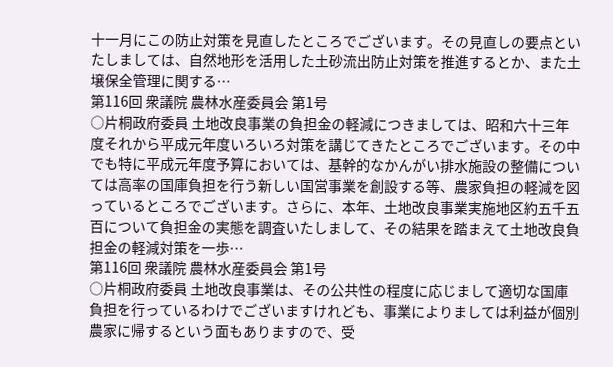十一月にこの防止対策を見直したところでございます。その見直しの要点といたしましては、自然地形を活用した土砂流出防止対策を推進するとか、また土壌保全管理に関する…
第116回 衆議院 農林水産委員会 第1号
○片桐政府委員 土地改良事業の負担金の軽減につきましては、昭和六十三年度それから平成元年度いろいろ対策を講じてきたところでございます。その中でも特に平成元年度予算においては、基幹的なかんがい排水施設の整備については高率の国庫負担を行う新しい国営事業を創設する等、農家負担の軽減を図っているところでございます。さらに、本年、土地改良事業実施地区約五千五百について負担金の実態を調査いたしまして、その結果を踏まえて土地改良負担金の軽減対策を一歩…
第116回 衆議院 農林水産委員会 第1号
○片桐政府委員 土地改良事業は、その公共性の程度に応じまして適切な国庫負担を行っているわけでございますけれども、事業によりましては利益が個別農家に帰するという面もありますので、受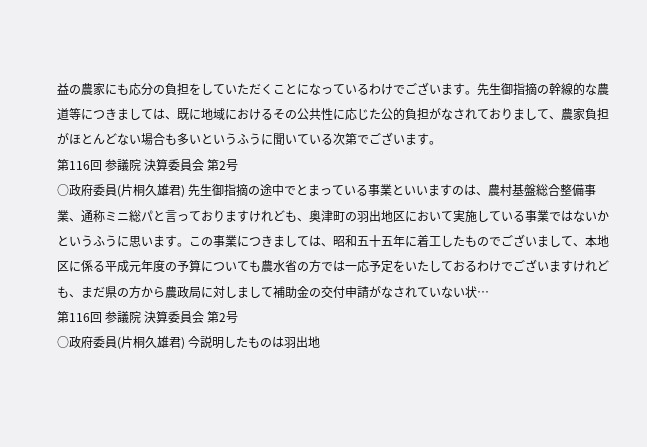益の農家にも応分の負担をしていただくことになっているわけでございます。先生御指摘の幹線的な農道等につきましては、既に地域におけるその公共性に応じた公的負担がなされておりまして、農家負担がほとんどない場合も多いというふうに聞いている次第でございます。
第116回 参議院 決算委員会 第2号
○政府委員(片桐久雄君) 先生御指摘の途中でとまっている事業といいますのは、農村基盤総合整備事業、通称ミニ総パと言っておりますけれども、奥津町の羽出地区において実施している事業ではないかというふうに思います。この事業につきましては、昭和五十五年に着工したものでございまして、本地区に係る平成元年度の予算についても農水省の方では一応予定をいたしておるわけでございますけれども、まだ県の方から農政局に対しまして補助金の交付申請がなされていない状…
第116回 参議院 決算委員会 第2号
○政府委員(片桐久雄君) 今説明したものは羽出地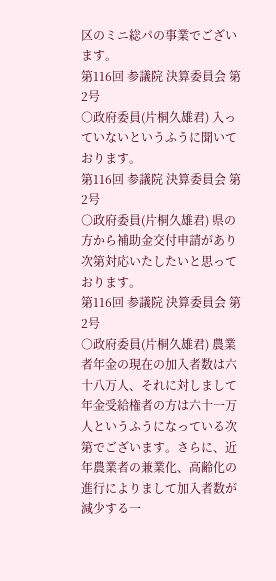区のミニ総パの事業でございます。
第116回 参議院 決算委員会 第2号
○政府委員(片桐久雄君) 入っていないというふうに聞いております。
第116回 参議院 決算委員会 第2号
○政府委員(片桐久雄君) 県の方から補助金交付申請があり次第対応いたしたいと思っております。
第116回 参議院 決算委員会 第2号
○政府委員(片桐久雄君) 農業者年金の現在の加入者数は六十八万人、それに対しまして年金受給権者の方は六十一万人というふうになっている次第でございます。さらに、近年農業者の兼業化、高齢化の進行によりまして加入者数が減少する一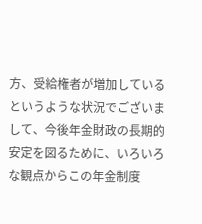方、受給権者が増加しているというような状況でございまして、今後年金財政の長期的安定を図るために、いろいろな観点からこの年金制度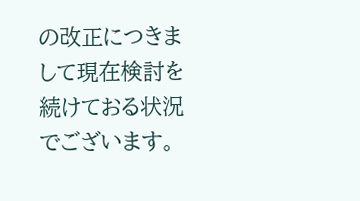の改正につきまして現在検討を続けておる状況でございます。